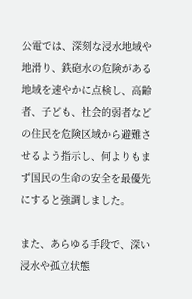公電では、深刻な浸水地域や地滑り、鉄砲水の危険がある地域を速やかに点検し、高齢者、子ども、社会的弱者などの住民を危険区域から避難させるよう指示し、何よりもまず国民の生命の安全を最優先にすると強調しました。

また、あらゆる手段で、深い浸水や孤立状態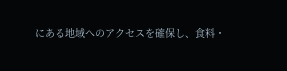にある地域へのアクセスを確保し、食料・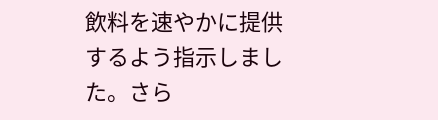飲料を速やかに提供するよう指示しました。さら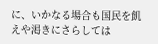に、いかなる場合も国民を飢えや渇きにさらしては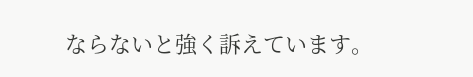ならないと強く訴えています。